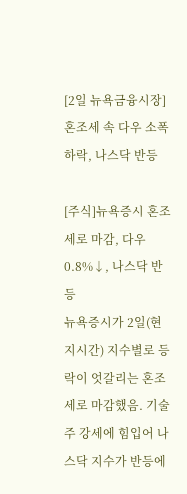[2일 뉴욕금융시장]혼조세 속 다우 소폭 하락, 나스닥 반등

[주식]뉴욕증시 혼조세로 마감, 다우 0.8%↓, 나스닥 반등
뉴욕증시가 2일(현지시간) 지수별로 등락이 엇갈리는 혼조세로 마감했음. 기술주 강세에 힘입어 나스닥 지수가 반등에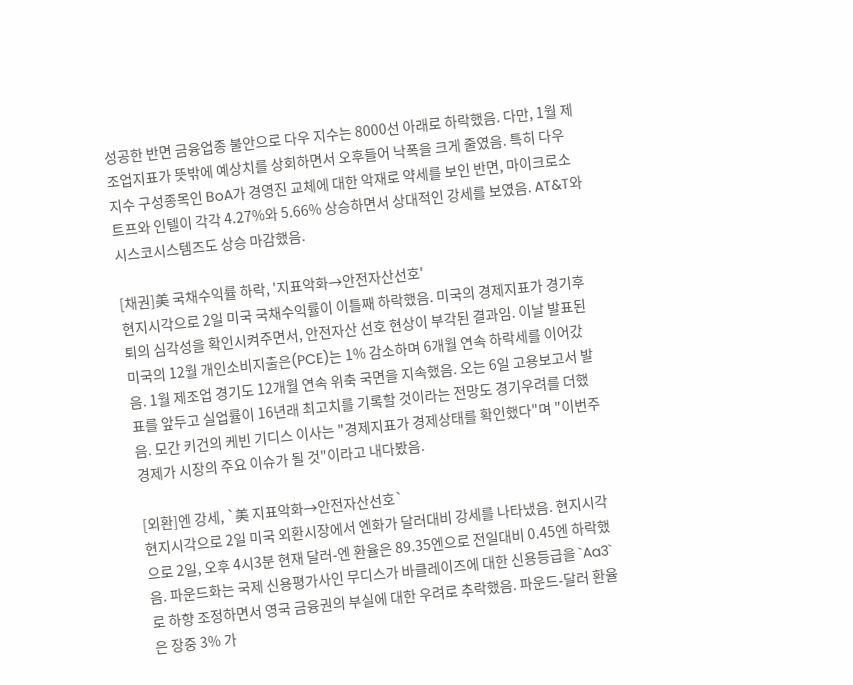성공한 반면 금융업종 불안으로 다우 지수는 8000선 아래로 하락했음. 다만, 1월 제조업지표가 뜻밖에 예상치를 상회하면서 오후들어 낙폭을 크게 줄였음. 특히 다우 지수 구성종목인 BoA가 경영진 교체에 대한 악재로 약세를 보인 반면, 마이크로소트프와 인텔이 각각 4.27%와 5.66% 상승하면서 상대적인 강세를 보였음. AT&T와 시스코시스템즈도 상승 마감했음.

[채권]美 국채수익률 하락, '지표악화→안전자산선호'
현지시각으로 2일 미국 국채수익률이 이틀째 하락했음. 미국의 경제지표가 경기후퇴의 심각성을 확인시켜주면서, 안전자산 선호 현상이 부각된 결과임. 이날 발표된 미국의 12월 개인소비지출은(PCE)는 1% 감소하며 6개월 연속 하락세를 이어갔음. 1월 제조업 경기도 12개월 연속 위축 국면을 지속했음. 오는 6일 고용보고서 발표를 앞두고 실업률이 16년래 최고치를 기록할 것이라는 전망도 경기우려를 더했음. 모간 키건의 케빈 기디스 이사는 "경제지표가 경제상태를 확인했다"며 "이번주 경제가 시장의 주요 이슈가 될 것"이라고 내다봤음.

[외환]엔 강세, `美 지표악화→안전자산선호`
현지시각으로 2일 미국 외환시장에서 엔화가 달러대비 강세를 나타냈음. 현지시각으로 2일, 오후 4시3분 현재 달러-엔 환율은 89.35엔으로 전일대비 0.45엔 하락했음. 파운드화는 국제 신용평가사인 무디스가 바클레이즈에 대한 신용등급을 `Aa3`로 하향 조정하면서 영국 금융권의 부실에 대한 우려로 추락했음. 파운드-달러 환율은 장중 3% 가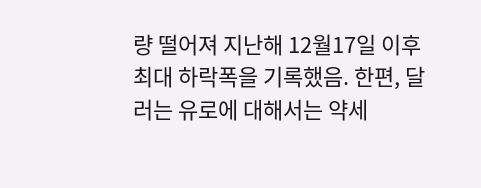량 떨어져 지난해 12월17일 이후 최대 하락폭을 기록했음. 한편, 달러는 유로에 대해서는 약세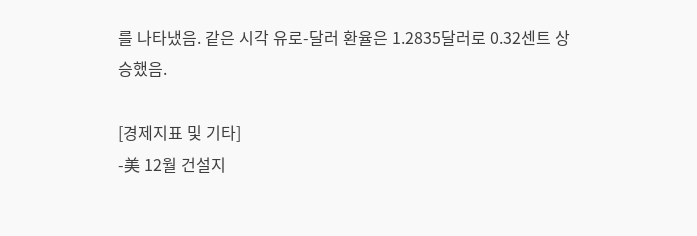를 나타냈음. 같은 시각 유로-달러 환율은 1.2835달러로 0.32센트 상승했음.

[경제지표 및 기타]
-美 12월 건설지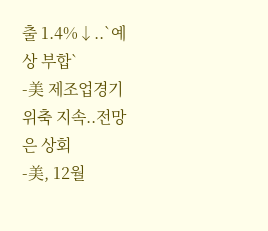출 1.4%↓..`예상 부합`
-美 제조업경기 위축 지속..전망은 상회
-美, 12월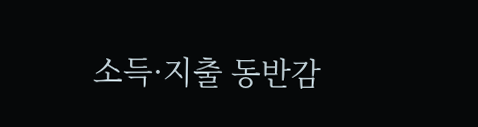소득·지출 동반감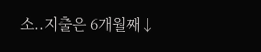소..지출은 6개월째↓